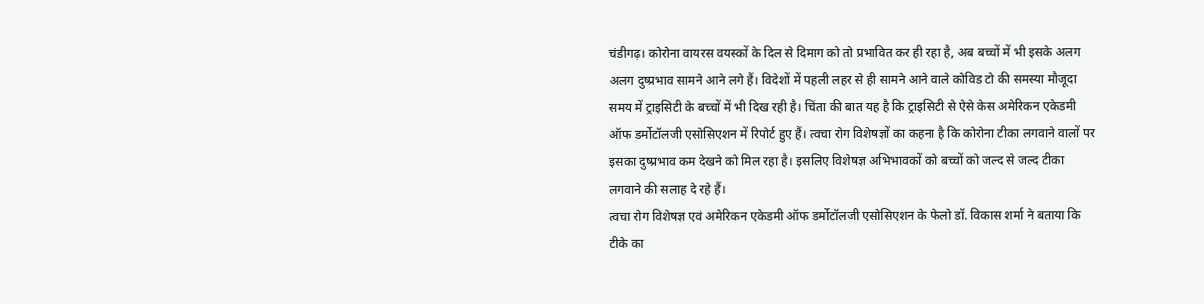चंडीगढ़। कोरोना वायरस वयस्कों के दिल से दिमाग को तो प्रभावित कर ही रहा है, अब बच्चों में भी इसके अलग अलग दुष्प्रभाव सामने आने लगे हैं। विदेशों में पहली लहर से ही सामने आने वाले कोविड टो की समस्या मौजूदा समय में ट्राइसिटी के बच्चों में भी दिख रही है। चिंता की बात यह है कि ट्राइसिटी से ऐसे केस अमेरिकन एकेडमी ऑफ डर्मोटॉलजी एसोसिएशन में रिपोर्ट हुए हैं। त्वचा रोग विशेषज्ञों का कहना है कि कोरोना टीका लगवाने वालों पर इसका दुष्प्रभाव कम देखने को मिल रहा है। इसलिए विशेषज्ञ अभिभावकों को बच्चों को जल्द से जल्द टीका लगवाने की सलाह दे रहे हैं।
त्वचा रोग विशेषज्ञ एवं अमेरिकन एकेडमी ऑफ डर्मोटॉलजी एसोसिएशन के फेलो डॉ. विकास शर्मा ने बताया कि टीके का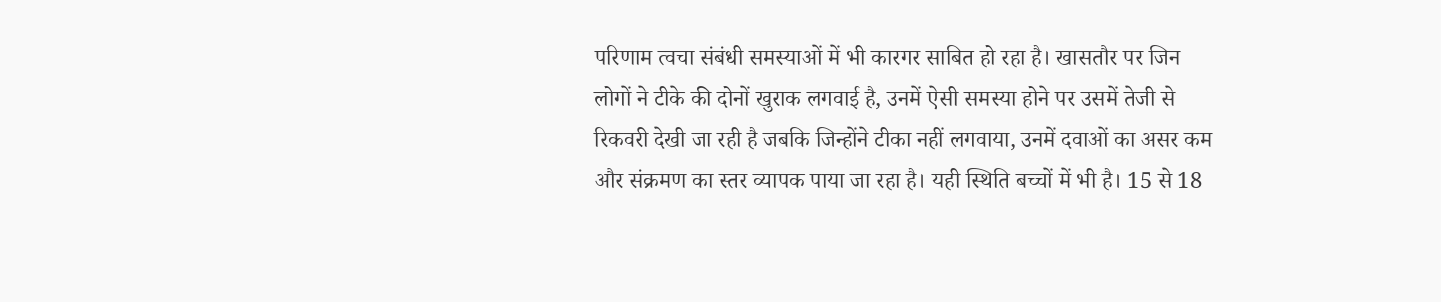परिणाम त्वचा संबंधी समस्याओं में भी कारगर साबित हो रहा है। खासतौर पर जिन लोगों ने टीके की दोनों खुराक लगवाई है, उनमें ऐसी समस्या होने पर उसमें तेजी से रिकवरी देखी जा रही है जबकि जिन्होंने टीका नहीं लगवाया, उनमें दवाओं का असर कम और संक्रमण का स्तर व्यापक पाया जा रहा है। यही स्थिति बच्चों में भी है। 15 से 18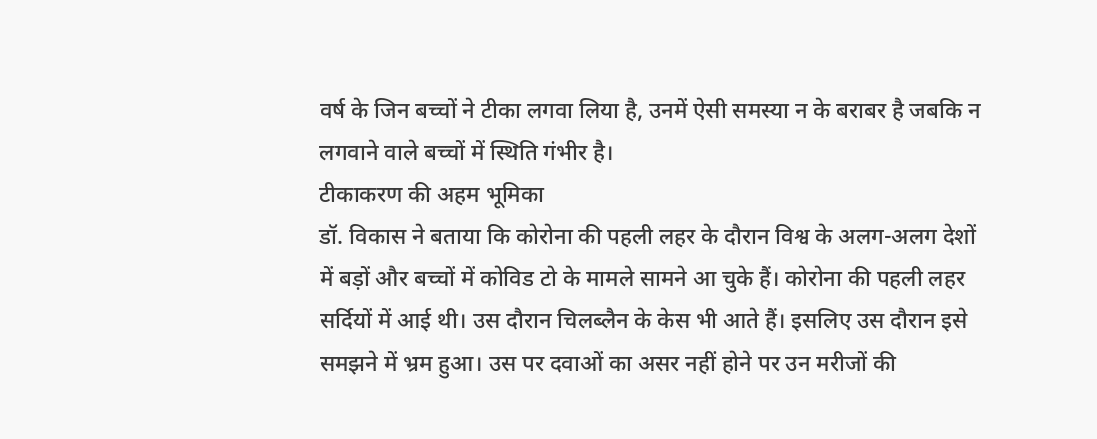वर्ष के जिन बच्चों ने टीका लगवा लिया है, उनमें ऐसी समस्या न के बराबर है जबकि न लगवाने वाले बच्चों में स्थिति गंभीर है।
टीकाकरण की अहम भूमिका
डॉ. विकास ने बताया कि कोरोना की पहली लहर के दौरान विश्व के अलग-अलग देशों में बड़ों और बच्चों में कोविड टो के मामले सामने आ चुके हैं। कोरोना की पहली लहर सर्दियों में आई थी। उस दौरान चिलब्लैन के केस भी आते हैं। इसलिए उस दौरान इसे समझने में भ्रम हुआ। उस पर दवाओं का असर नहीं होने पर उन मरीजों की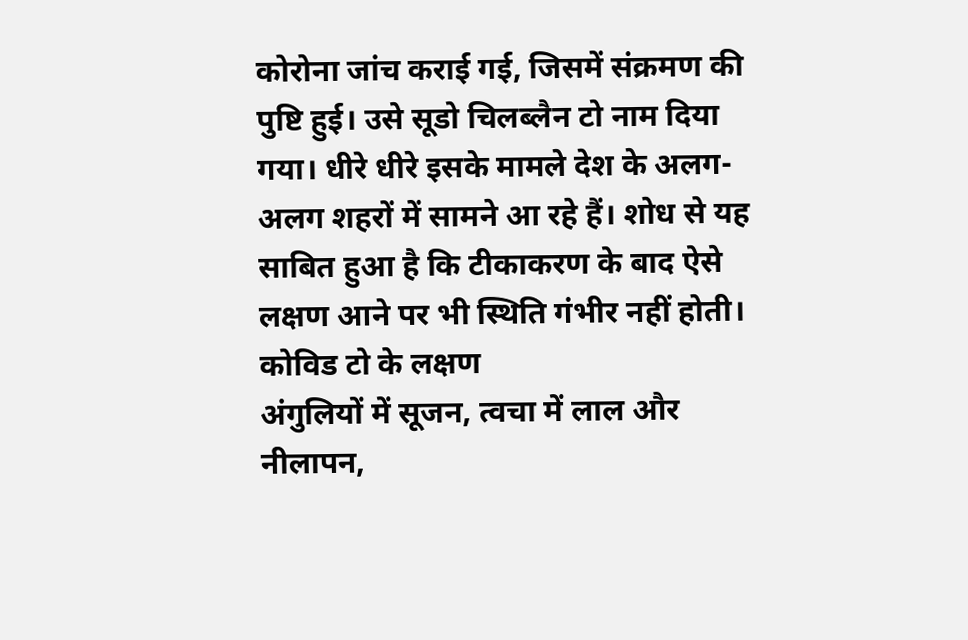कोरोना जांच कराई गई, जिसमें संक्रमण की पुष्टि हुई। उसे सूडो चिलब्लैन टो नाम दिया गया। धीरे धीरे इसके मामले देश के अलग-अलग शहरों में सामने आ रहे हैं। शोध से यह साबित हुआ है कि टीकाकरण के बाद ऐसे लक्षण आने पर भी स्थिति गंभीर नहीं होती।
कोविड टो के लक्षण
अंगुलियों में सूजन, त्वचा में लाल और नीलापन,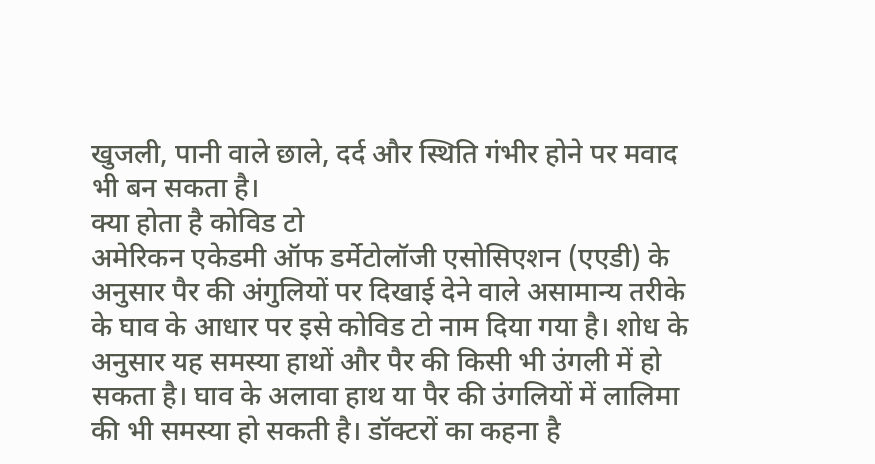खुजली, पानी वाले छाले, दर्द और स्थिति गंभीर होने पर मवाद भी बन सकता है।
क्या होता है कोविड टो
अमेरिकन एकेडमी ऑफ डर्मेटोलॉजी एसोसिएशन (एएडी) के अनुसार पैर की अंगुलियों पर दिखाई देने वाले असामान्य तरीके के घाव के आधार पर इसे कोविड टो नाम दिया गया है। शोध के अनुसार यह समस्या हाथों और पैर की किसी भी उंगली में हो सकता है। घाव के अलावा हाथ या पैर की उंगलियों में लालिमा की भी समस्या हो सकती है। डॉक्टरों का कहना है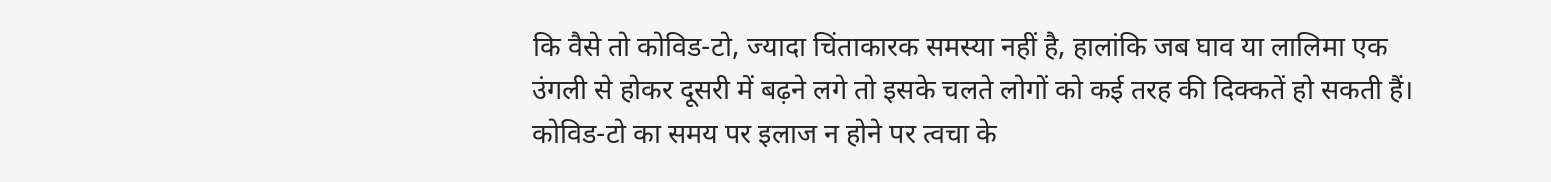कि वैसे तो कोविड-टो, ज्यादा चिंताकारक समस्या नहीं है, हालांकि जब घाव या लालिमा एक उंगली से होकर दूसरी में बढ़ने लगे तो इसके चलते लोगों को कई तरह की दिक्कतें हो सकती हैं। कोविड-टो का समय पर इलाज न होने पर त्वचा के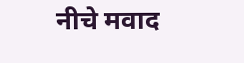नीचे मवाद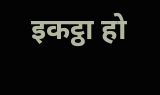इकट्ठा हो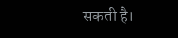सकती है।